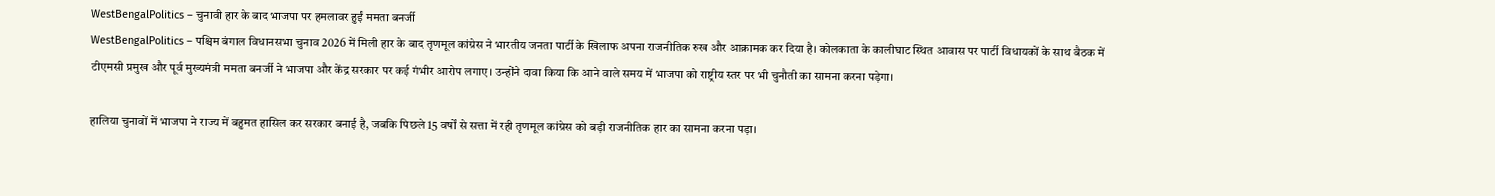WestBengalPolitics – चुनावी हार के बाद भाजपा पर हमलावर हुईं ममता बनर्जी
WestBengalPolitics – पश्चिम बंगाल विधानसभा चुनाव 2026 में मिली हार के बाद तृणमूल कांग्रेस ने भारतीय जनता पार्टी के खिलाफ अपना राजनीतिक रुख और आक्रामक कर दिया है। कोलकाता के कालीघाट स्थित आवास पर पार्टी विधायकों के साथ बैठक में टीएमसी प्रमुख और पूर्व मुख्यमंत्री ममता बनर्जी ने भाजपा और केंद्र सरकार पर कई गंभीर आरोप लगाए। उन्होंने दावा किया कि आने वाले समय में भाजपा को राष्ट्रीय स्तर पर भी चुनौती का सामना करना पड़ेगा।

हालिया चुनावों में भाजपा ने राज्य में बहुमत हासिल कर सरकार बनाई है, जबकि पिछले 15 वर्षों से सत्ता में रही तृणमूल कांग्रेस को बड़ी राजनीतिक हार का सामना करना पड़ा।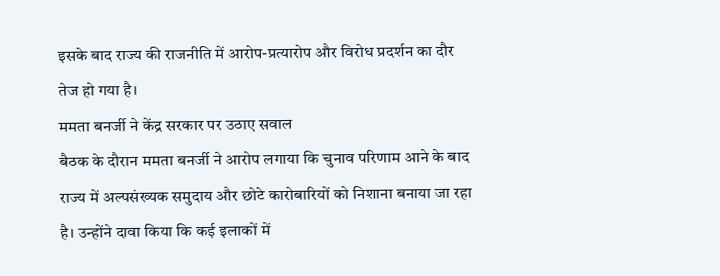इसके बाद राज्य की राजनीति में आरोप-प्रत्यारोप और विरोध प्रदर्शन का दौर तेज हो गया है।
ममता बनर्जी ने केंद्र सरकार पर उठाए सवाल
बैठक के दौरान ममता बनर्जी ने आरोप लगाया कि चुनाव परिणाम आने के बाद राज्य में अल्पसंख्यक समुदाय और छोटे कारोबारियों को निशाना बनाया जा रहा है। उन्होंने दावा किया कि कई इलाकों में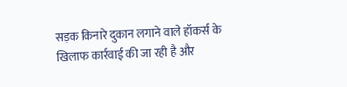सड़क किनारे दुकान लगाने वाले हॉकर्स के खिलाफ कार्रवाई की जा रही है और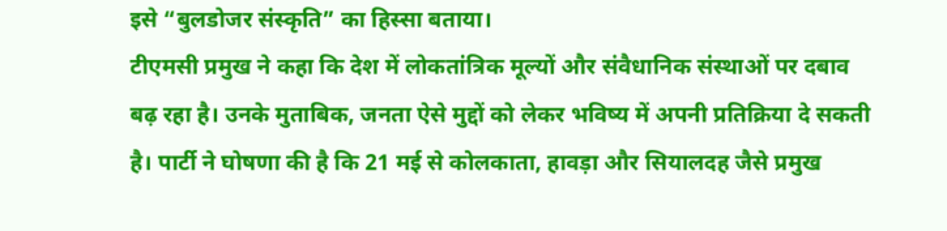इसे “बुलडोजर संस्कृति” का हिस्सा बताया।
टीएमसी प्रमुख ने कहा कि देश में लोकतांत्रिक मूल्यों और संवैधानिक संस्थाओं पर दबाव बढ़ रहा है। उनके मुताबिक, जनता ऐसे मुद्दों को लेकर भविष्य में अपनी प्रतिक्रिया दे सकती है। पार्टी ने घोषणा की है कि 21 मई से कोलकाता, हावड़ा और सियालदह जैसे प्रमुख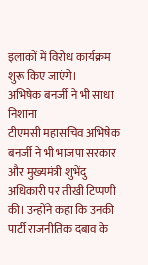इलाकों में विरोध कार्यक्रम शुरू किए जाएंगे।
अभिषेक बनर्जी ने भी साधा निशाना
टीएमसी महासचिव अभिषेक बनर्जी ने भी भाजपा सरकार और मुख्यमंत्री शुभेंदु अधिकारी पर तीखी टिप्पणी की। उन्होंने कहा कि उनकी पार्टी राजनीतिक दबाव के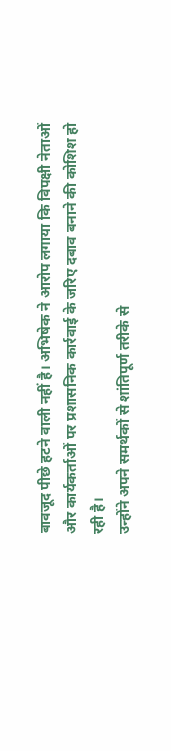बावजूद पीछे हटने वाली नहीं है। अभिषेक ने आरोप लगाया कि विपक्षी नेताओं और कार्यकर्ताओं पर प्रशासनिक कार्रवाई के जरिए दबाव बनाने की कोशिश हो रही है।
उन्होंने अपने समर्थकों से शांतिपूर्ण तरीके से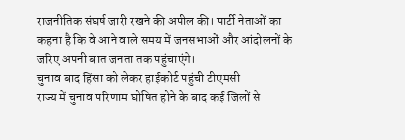राजनीतिक संघर्ष जारी रखने की अपील की। पार्टी नेताओं का कहना है कि वे आने वाले समय में जनसभाओं और आंदोलनों के जरिए अपनी बात जनता तक पहुंचाएंगे।
चुनाव बाद हिंसा को लेकर हाईकोर्ट पहुंची टीएमसी
राज्य में चुनाव परिणाम घोषित होने के बाद कई जिलों से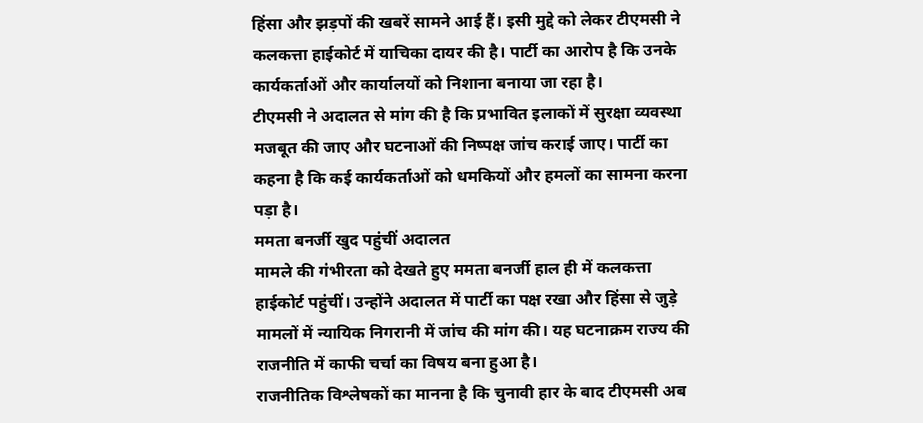हिंसा और झड़पों की खबरें सामने आई हैं। इसी मुद्दे को लेकर टीएमसी ने कलकत्ता हाईकोर्ट में याचिका दायर की है। पार्टी का आरोप है कि उनके कार्यकर्ताओं और कार्यालयों को निशाना बनाया जा रहा है।
टीएमसी ने अदालत से मांग की है कि प्रभावित इलाकों में सुरक्षा व्यवस्था मजबूत की जाए और घटनाओं की निष्पक्ष जांच कराई जाए। पार्टी का कहना है कि कई कार्यकर्ताओं को धमकियों और हमलों का सामना करना पड़ा है।
ममता बनर्जी खुद पहुंचीं अदालत
मामले की गंभीरता को देखते हुए ममता बनर्जी हाल ही में कलकत्ता हाईकोर्ट पहुंचीं। उन्होंने अदालत में पार्टी का पक्ष रखा और हिंसा से जुड़े मामलों में न्यायिक निगरानी में जांच की मांग की। यह घटनाक्रम राज्य की राजनीति में काफी चर्चा का विषय बना हुआ है।
राजनीतिक विश्लेषकों का मानना है कि चुनावी हार के बाद टीएमसी अब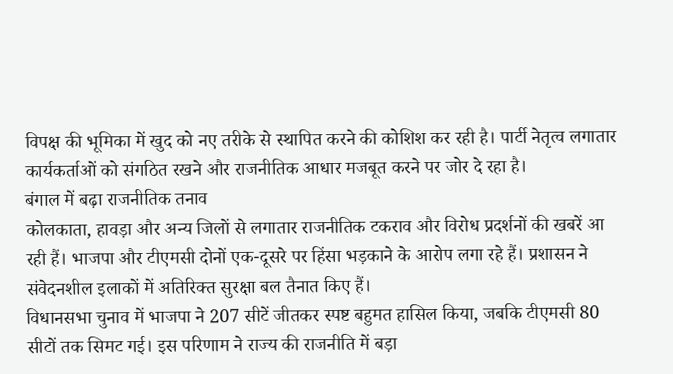विपक्ष की भूमिका में खुद को नए तरीके से स्थापित करने की कोशिश कर रही है। पार्टी नेतृत्व लगातार कार्यकर्ताओं को संगठित रखने और राजनीतिक आधार मजबूत करने पर जोर दे रहा है।
बंगाल में बढ़ा राजनीतिक तनाव
कोलकाता, हावड़ा और अन्य जिलों से लगातार राजनीतिक टकराव और विरोध प्रदर्शनों की खबरें आ रही हैं। भाजपा और टीएमसी दोनों एक-दूसरे पर हिंसा भड़काने के आरोप लगा रहे हैं। प्रशासन ने संवेदनशील इलाकों में अतिरिक्त सुरक्षा बल तैनात किए हैं।
विधानसभा चुनाव में भाजपा ने 207 सीटें जीतकर स्पष्ट बहुमत हासिल किया, जबकि टीएमसी 80 सीटों तक सिमट गई। इस परिणाम ने राज्य की राजनीति में बड़ा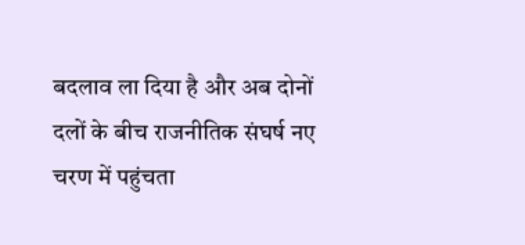बदलाव ला दिया है और अब दोनों दलों के बीच राजनीतिक संघर्ष नए चरण में पहुंचता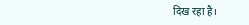दिख रहा है।